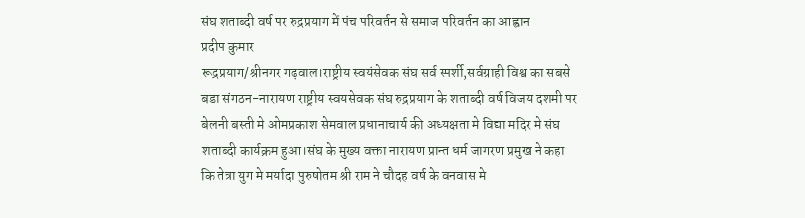संघ शताब्दी वर्ष पर रुद्रप्रयाग में पंच परिवर्तन से समाज परिवर्तन का आह्वान
प्रदीप कुमार
रूद्रप्रयाग/श्रीनगर गढ़वाल।राष्ट्रीय स्वयंसेवक संघ सर्व स्पर्शी,सर्वग्राही विश्व का सबसे बडा संगठन-नारायण राष्ट्रीय स्वयसेवक संघ रुद्रप्रयाग के शताब्दी वर्ष विजय दशमी पर बेलनी बस्ती मे ओमप्रकाश सेमवाल प्रधानाचार्य की अध्यक्षता मे विद्या मदिर मे संघ शताब्दी कार्यक्रम हुआ।संघ के मुख्य वक्ता नारायण प्रान्त धर्म जागरण प्रमुख ने कहा कि तेत्रा युग मे मर्यादा पुरुषोतम श्री राम ने चौदह वर्ष के वनवास मे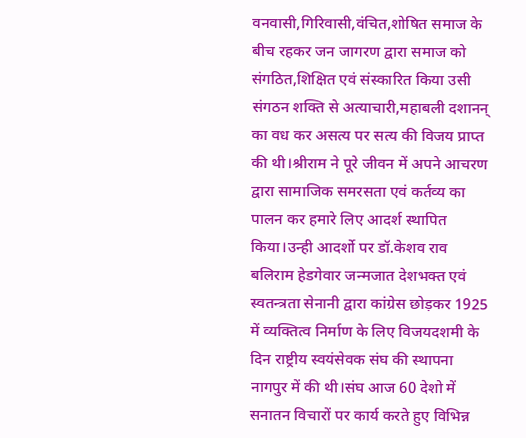वनवासी,गिरिवासी,वंचित,शोषित समाज के बीच रहकर जन जागरण द्वारा समाज को संगठित,शिक्षित एवं संस्कारित किया उसी संगठन शक्ति से अत्याचारी,महाबली दशानन् का वध कर असत्य पर सत्य की विजय प्राप्त की थी।श्रीराम ने पूरे जीवन में अपने आचरण द्वारा सामाजिक समरसता एवं कर्तव्य का पालन कर हमारे लिए आदर्श स्थापित किया।उन्ही आदर्शो पर डॉ.केशव राव बलिराम हेडगेवार जन्मजात देशभक्त एवं स्वतन्त्रता सेनानी द्वारा कांग्रेस छोड़कर 1925 में व्यक्तित्व निर्माण के लिए विजयदशमी के दिन राष्ट्रीय स्वयंसेवक संघ की स्थापना नागपुर में की थी।संघ आज 60 देशो में सनातन विचारों पर कार्य करते हुए विभिन्न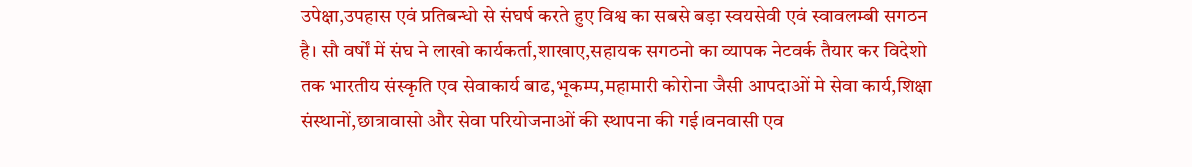उपेक्षा,उपहास एवं प्रतिबन्धो से संघर्ष करते हुए विश्व का सबसे बड़ा स्वयसेवी एवं स्वावलम्बी सगठन है। सौ वर्षों में संघ ने लाखो कार्यकर्ता,शाखाए,सहायक सगठनो का व्यापक नेटवर्क तैयार कर विदेशो तक भारतीय संस्कृति एव सेवाकार्य बाढ,भूकम्प,महामारी कोरोना जैसी आपदाओं मे सेवा कार्य,शिक्षा संस्थानों,छात्रावासो और सेवा परियोजनाओं की स्थापना की गई।वनवासी एव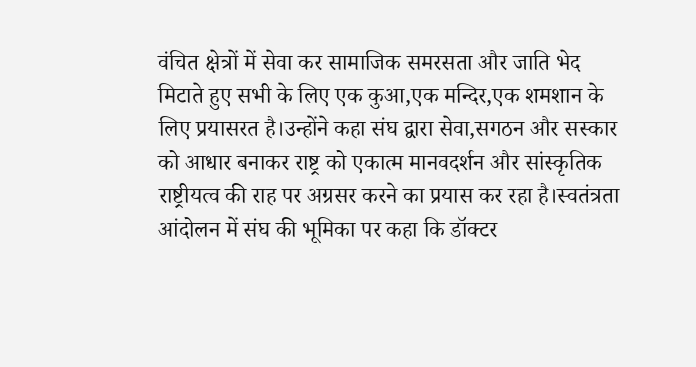वंचित क्षेत्रों में सेवा कर सामाजिक समरसता और जाति भेद मिटाते हुए सभी के लिए एक कुआ,एक मन्दिर,एक शमशान के लिए प्रयासरत है।उन्होंने कहा संघ द्वारा सेवा,सगठन और सस्कार को आधार बनाकर राष्ट्र को एकात्म मानवदर्शन और सांस्कृतिक राष्ट्रीयत्व की राह पर अग्रसर करने का प्रयास कर रहा है।स्वतंत्रता आंदोलन में संघ की भूमिका पर कहा कि डॉक्टर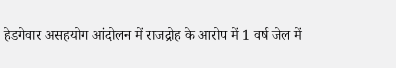हेडगेवार असहयोग आंदोलन में राजद्रोह के आरोप में 1 वर्ष जेल में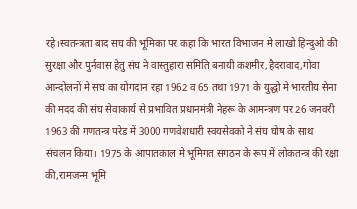रहे।स्वतन्त्रता बाद सघ की भूमिका पर कहा कि भारत विभाजन मे लाखो हिन्दुओ की सुरक्षा और पुर्नवास हेतु संघ ने वास्तुहारा समिति बनायी कशमीर,हैदरावाद,गोवा आन्दोलनों मे सघ का योगदान रहा 1962 व 65 तथा 1971 के युद्धो मे भारतीय सेना की मदद की संघ सेवाकार्य से प्रभावित प्रधानमंत्री नेहरू के आमन्त्रण पर 26 जनवरी 1963 की गणतन्त्र परेड में 3000 गणवेशधारी स्वयसेवको ने संघ घोष के साथ संचलन किया। 1975 के आपातकाल मे भूमिगत सगठन के रूप में लोकतन्त्र की रक्षा की,रामजन्म भूमि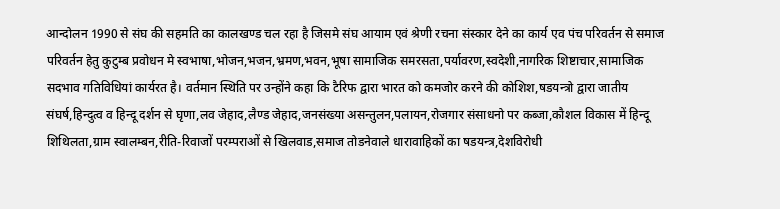आन्दोलन 1990 से संघ की सहमति का कालखण्ड चल रहा है जिसमे संघ आयाम एवं श्रेणी रचना संस्कार देने का कार्य एव पंच परिवर्तन से समाज परिवर्तन हेतु कुटुम्ब प्रवोधन मे स्वभाषा,भोजन,भजन,भ्रमण,भवन,भूषा सामाजिक समरसता,पर्यावरण,स्वदेशी,नागरिक शिष्टाचार,सामाजिक सदभाव गतिविधियां कार्यरत है। वर्तमान स्थिति पर उन्होंने कहा कि टैरिफ द्वारा भारत को कमजोर करने की कोशिश,षडयन्त्रो द्वारा जातीय संघर्ष,हिन्दुत्व व हिन्दू दर्शन से घृणा,लव जेहाद,लैण्ड जेहाद,जनसंख्या असन्तुलन,पलायन,रोजगार संसाधनो पर कब्जा,कौशल विकास में हिन्दू शिथिलता,ग्राम स्वालम्बन,रीति-रिवाजों परम्पराओं से खिलवाड,समाज तोडनेवाले धारावाहिकों का षडयन्त्र,देशविरोधी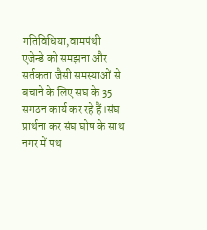गतिविधिया,वामपंथी एजेन्डे को समझना और सर्तकता जैसी समस्याओं से बचाने के लिए सघ के 35 सगठन कार्य कर रहे हैं।संघ प्रार्थना कर संघ घोष के साथ नगर में पथ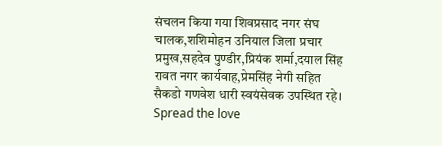संचलन किया गया शिवप्रसाद नगर संघ चालक,शशिमोहन उनियाल जिला प्रचार प्रमुख,सहदेव पुण्डीर,प्रियंक शर्मा,दयाल सिंह रावत नगर कार्यवाह,प्रेमसिंह नेगी सहित सैकडो गणवेश धारी स्वयंसेवक उपस्थित रहे।
Spread the love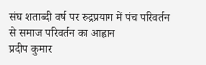संघ शताब्दी वर्ष पर रुद्रप्रयाग में पंच परिवर्तन से समाज परिवर्तन का आह्वान
प्रदीप कुमार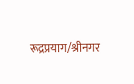रूद्रप्रयाग/श्रीनगर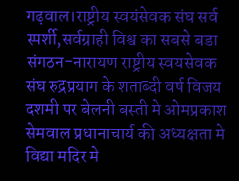गढ़वाल।राष्ट्रीय स्वयंसेवक संघ सर्व स्पर्शी,सर्वग्राही विश्व का सबसे बडा संगठन-नारायण राष्ट्रीय स्वयसेवक संघ रुद्रप्रयाग के शताब्दी वर्ष विजय दशमी पर बेलनी बस्ती मे ओमप्रकाश सेमवाल प्रधानाचार्य की अध्यक्षता मे विद्या मदिर मे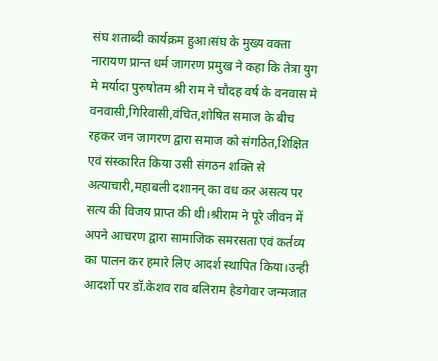संघ शताब्दी कार्यक्रम हुआ।संघ के मुख्य वक्ता नारायण प्रान्त धर्म जागरण प्रमुख ने कहा कि तेत्रा युग मे मर्यादा पुरुषोतम श्री राम ने चौदह वर्ष के वनवास मे वनवासी,गिरिवासी,वंचित,शोषित समाज के बीच रहकर जन जागरण द्वारा समाज को संगठित,शिक्षित एवं संस्कारित किया उसी संगठन शक्ति से अत्याचारी,महाबली दशानन् का वध कर असत्य पर सत्य की विजय प्राप्त की थी।श्रीराम ने पूरे जीवन में अपने आचरण द्वारा सामाजिक समरसता एवं कर्तव्य का पालन कर हमारे लिए आदर्श स्थापित किया।उन्ही आदर्शो पर डॉ.केशव राव बलिराम हेडगेवार जन्मजात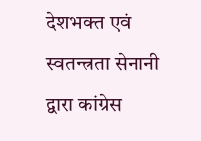देशभक्त एवं स्वतन्त्रता सेनानी द्वारा कांग्रेस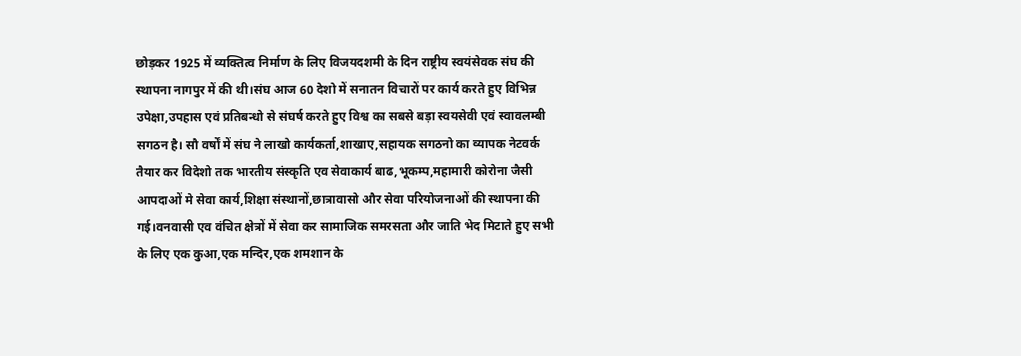छोड़कर 1925 में व्यक्तित्व निर्माण के लिए विजयदशमी के दिन राष्ट्रीय स्वयंसेवक संघ की स्थापना नागपुर में की थी।संघ आज 60 देशो में सनातन विचारों पर कार्य करते हुए विभिन्न उपेक्षा,उपहास एवं प्रतिबन्धो से संघर्ष करते हुए विश्व का सबसे बड़ा स्वयसेवी एवं स्वावलम्बी सगठन है। सौ वर्षों में संघ ने लाखो कार्यकर्ता,शाखाए,सहायक सगठनो का व्यापक नेटवर्क तैयार कर विदेशो तक भारतीय संस्कृति एव सेवाकार्य बाढ,भूकम्प,महामारी कोरोना जैसी आपदाओं मे सेवा कार्य,शिक्षा संस्थानों,छात्रावासो और सेवा परियोजनाओं की स्थापना की गई।वनवासी एव वंचित क्षेत्रों में सेवा कर सामाजिक समरसता और जाति भेद मिटाते हुए सभी के लिए एक कुआ,एक मन्दिर,एक शमशान के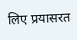लिए प्रयासरत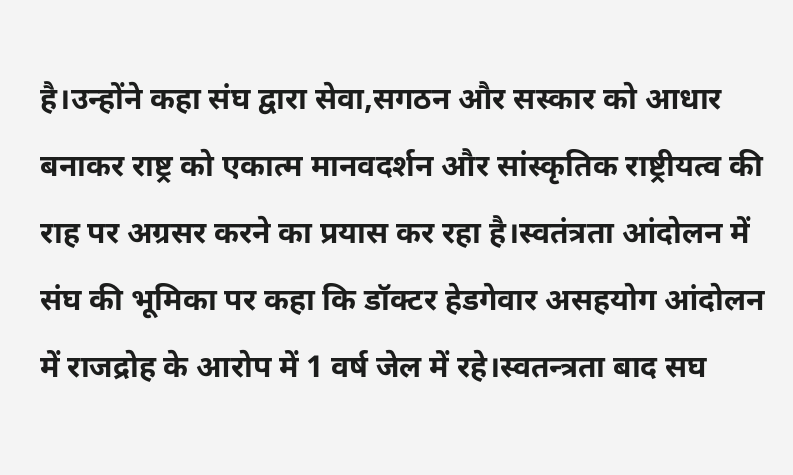है।उन्होंने कहा संघ द्वारा सेवा,सगठन और सस्कार को आधार बनाकर राष्ट्र को एकात्म मानवदर्शन और सांस्कृतिक राष्ट्रीयत्व की राह पर अग्रसर करने का प्रयास कर रहा है।स्वतंत्रता आंदोलन में संघ की भूमिका पर कहा कि डॉक्टर हेडगेवार असहयोग आंदोलन में राजद्रोह के आरोप में 1 वर्ष जेल में रहे।स्वतन्त्रता बाद सघ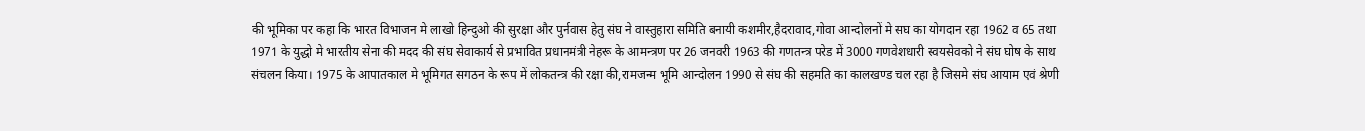की भूमिका पर कहा कि भारत विभाजन मे लाखो हिन्दुओ की सुरक्षा और पुर्नवास हेतु संघ ने वास्तुहारा समिति बनायी कशमीर,हैदरावाद,गोवा आन्दोलनों मे सघ का योगदान रहा 1962 व 65 तथा 1971 के युद्धो मे भारतीय सेना की मदद की संघ सेवाकार्य से प्रभावित प्रधानमंत्री नेहरू के आमन्त्रण पर 26 जनवरी 1963 की गणतन्त्र परेड में 3000 गणवेशधारी स्वयसेवको ने संघ घोष के साथ संचलन किया। 1975 के आपातकाल मे भूमिगत सगठन के रूप में लोकतन्त्र की रक्षा की,रामजन्म भूमि आन्दोलन 1990 से संघ की सहमति का कालखण्ड चल रहा है जिसमे संघ आयाम एवं श्रेणी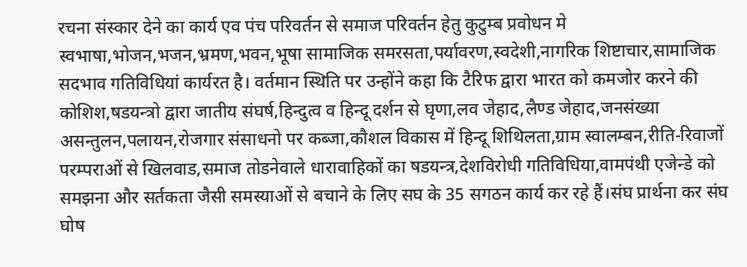रचना संस्कार देने का कार्य एव पंच परिवर्तन से समाज परिवर्तन हेतु कुटुम्ब प्रवोधन मे स्वभाषा,भोजन,भजन,भ्रमण,भवन,भूषा सामाजिक समरसता,पर्यावरण,स्वदेशी,नागरिक शिष्टाचार,सामाजिक सदभाव गतिविधियां कार्यरत है। वर्तमान स्थिति पर उन्होंने कहा कि टैरिफ द्वारा भारत को कमजोर करने की कोशिश,षडयन्त्रो द्वारा जातीय संघर्ष,हिन्दुत्व व हिन्दू दर्शन से घृणा,लव जेहाद,लैण्ड जेहाद,जनसंख्या असन्तुलन,पलायन,रोजगार संसाधनो पर कब्जा,कौशल विकास में हिन्दू शिथिलता,ग्राम स्वालम्बन,रीति-रिवाजों परम्पराओं से खिलवाड,समाज तोडनेवाले धारावाहिकों का षडयन्त्र,देशविरोधी गतिविधिया,वामपंथी एजेन्डे को समझना और सर्तकता जैसी समस्याओं से बचाने के लिए सघ के 35 सगठन कार्य कर रहे हैं।संघ प्रार्थना कर संघ घोष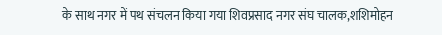के साथ नगर में पथ संचलन किया गया शिवप्रसाद नगर संघ चालक,शशिमोहन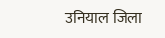उनियाल जिला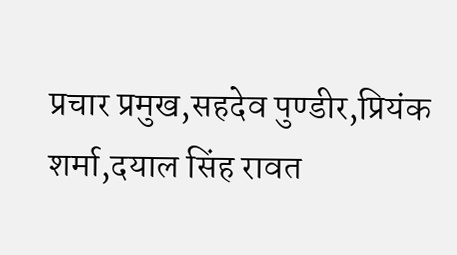प्रचार प्रमुख,सहदेव पुण्डीर,प्रियंक शर्मा,दयाल सिंह रावत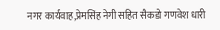नगर कार्यवाह,प्रेमसिंह नेगी सहित सैकडो गणवेश धारी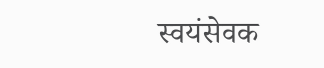स्वयंसेवक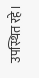उपस्थित रहे।